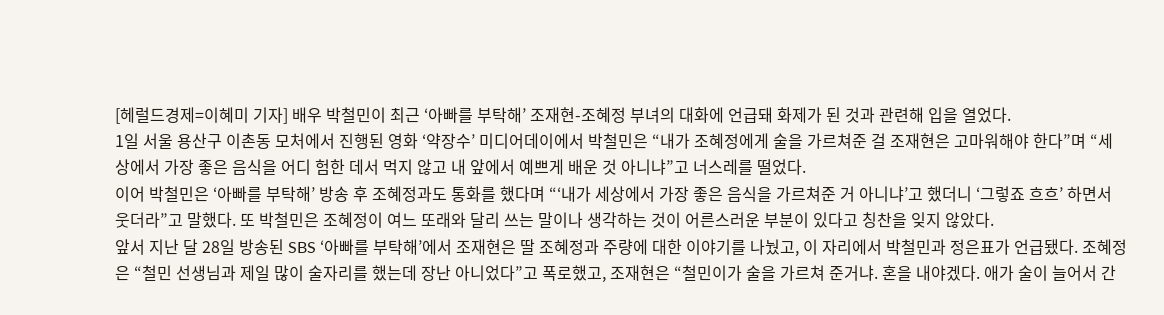[헤럴드경제=이혜미 기자] 배우 박철민이 최근 ‘아빠를 부탁해’ 조재현-조혜정 부녀의 대화에 언급돼 화제가 된 것과 관련해 입을 열었다.
1일 서울 용산구 이촌동 모처에서 진행된 영화 ‘약장수’ 미디어데이에서 박철민은 “내가 조혜정에게 술을 가르쳐준 걸 조재현은 고마워해야 한다”며 “세상에서 가장 좋은 음식을 어디 험한 데서 먹지 않고 내 앞에서 예쁘게 배운 것 아니냐”고 너스레를 떨었다.
이어 박철민은 ‘아빠를 부탁해’ 방송 후 조혜정과도 통화를 했다며 “‘내가 세상에서 가장 좋은 음식을 가르쳐준 거 아니냐’고 했더니 ‘그렇죠 흐흐’ 하면서 웃더라”고 말했다. 또 박철민은 조혜정이 여느 또래와 달리 쓰는 말이나 생각하는 것이 어른스러운 부분이 있다고 칭찬을 잊지 않았다.
앞서 지난 달 28일 방송된 SBS ‘아빠를 부탁해’에서 조재현은 딸 조혜정과 주량에 대한 이야기를 나눴고, 이 자리에서 박철민과 정은표가 언급됐다. 조혜정은 “철민 선생님과 제일 많이 술자리를 했는데 장난 아니었다”고 폭로했고, 조재현은 “철민이가 술을 가르쳐 준거냐. 혼을 내야겠다. 애가 술이 늘어서 간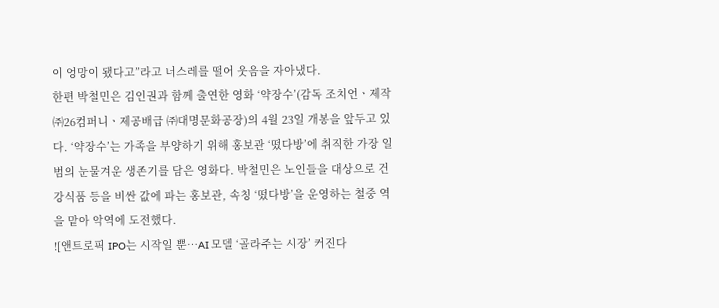이 엉망이 됐다고”라고 너스레를 떨어 웃음을 자아냈다.
한편 박철민은 김인권과 함께 출연한 영화 ‘약장수’(감독 조치언ㆍ제작 ㈜26컴퍼니ㆍ제공배급 ㈜대명문화공장)의 4월 23일 개봉을 앞두고 있다. ‘약장수’는 가족을 부양하기 위해 홍보관 ‘떴다방’에 취직한 가장 일범의 눈물겨운 생존기를 담은 영화다. 박철민은 노인들을 대상으로 건강식품 등을 비싼 값에 파는 홍보관, 속칭 ‘떴다방’을 운영하는 철중 역을 맡아 악역에 도전했다.
![앤트로픽 IPO는 시작일 뿐…AI 모델 ‘골라주는 시장’ 커진다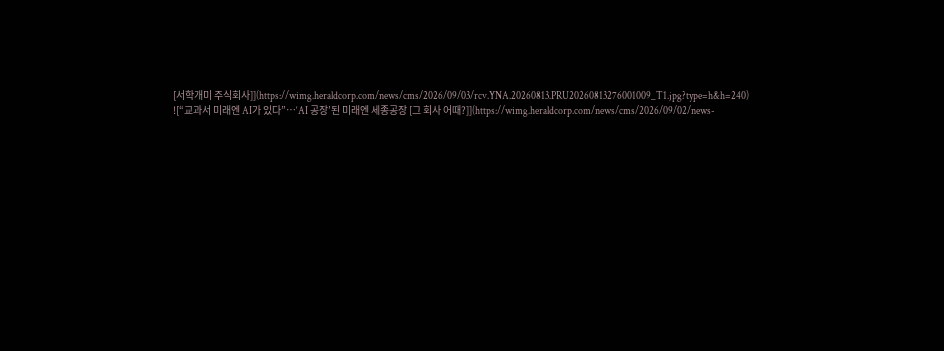[서학개미 주식회사]](https://wimg.heraldcorp.com/news/cms/2026/09/03/rcv.YNA.20260813.PRU20260813276001009_T1.jpg?type=h&h=240)
![“교과서 미래엔 AI가 있다”…‘AI 공장’된 미래엔 세종공장 [그 회사 어때?]](https://wimg.heraldcorp.com/news/cms/2026/09/02/news-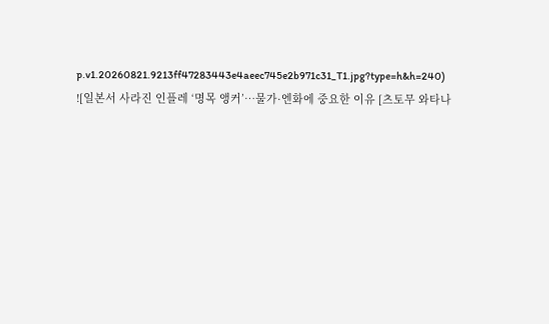p.v1.20260821.9213ff47283443e4aeec745e2b971c31_T1.jpg?type=h&h=240)
![일본서 사라진 인플레 ‘명목 앵커’…물가·엔화에 중요한 이유 [츠토무 와타나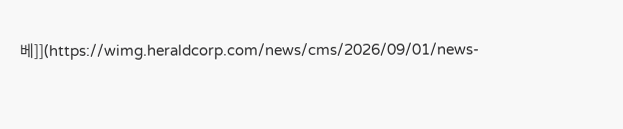베]](https://wimg.heraldcorp.com/news/cms/2026/09/01/news-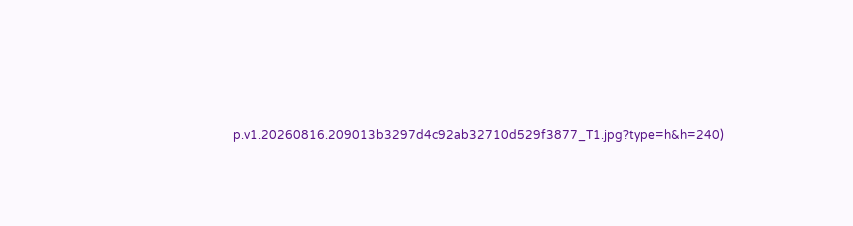p.v1.20260816.209013b3297d4c92ab32710d529f3877_T1.jpg?type=h&h=240)